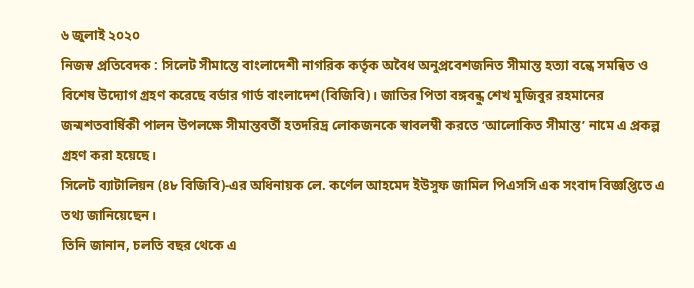৬ জুলাই ২০২০
নিজস্ব প্রতিবেদক : সিলেট সীমান্তে বাংলাদেশী নাগরিক কর্তৃক অবৈধ অনুপ্রবেশজনিত সীমান্ত হত্যা বন্ধে সমন্বিত ও বিশেষ উদ্যোগ গ্রহণ করেছে বর্ডার গার্ড বাংলাদেশ(বিজিবি)। জাতির পিতা বঙ্গবন্ধু শেখ মুজিবুর রহমানের জন্মশতবার্ষিকী পালন উপলক্ষে সীমান্তবর্তী হতদরিদ্র লোকজনকে স্বাবলম্বী করতে ‘আলোকিত সীমান্ত’ নামে এ প্রকল্প গ্রহণ করা হয়েছে।
সিলেট ব্যাটালিয়ন (৪৮ বিজিবি)-এর অধিনায়ক লে. কর্ণেল আহমেদ ইউসুফ জামিল পিএসসি এক সংবাদ বিজ্ঞপ্তিতে এ তথ্য জানিয়েছেন।
তিনি জানান, চলতি বছর থেকে এ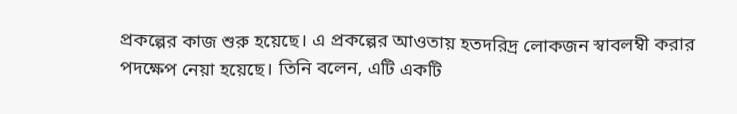প্রকল্পের কাজ শুরু হয়েছে। এ প্রকল্পের আওতায় হতদরিদ্র লোকজন স্বাবলম্বী করার পদক্ষেপ নেয়া হয়েছে। তিনি বলেন, এটি একটি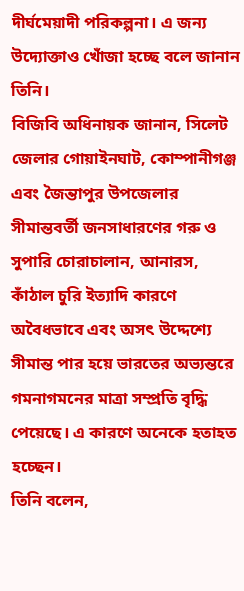দীর্ঘমেয়াদী পরিকল্পনা। এ জন্য উদ্যোক্তাও খোঁজা হচ্ছে বলে জানান তিনি।
বিজিবি অধিনায়ক জানান, সিলেট জেলার গোয়াইনঘাট, কোম্পানীগঞ্জ এবং জৈন্তাপুর উপজেলার সীমান্তবর্তী জনসাধারণের গরু ও সুপারি চোরাচালান, আনারস, কাঁঠাল চুরি ইত্যাদি কারণে অবৈধভাবে এবং অসৎ উদ্দেশ্যে সীমান্ত পার হয়ে ভারতের অভ্যন্তরে গমনাগমনের মাত্রা সম্প্রতি বৃদ্ধি পেয়েছে। এ কারণে অনেকে হতাহত হচ্ছেন।
তিনি বলেন,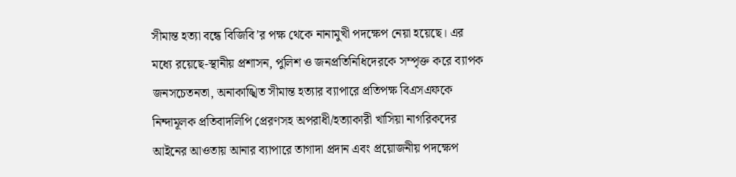সীমান্ত হত্যা বন্ধে বিজিবি’র পক্ষ থেকে নানামুখী পদক্ষেপ নেয়া হয়েছে। এর মধ্যে রয়েছে-স্থানীয় প্রশাসন, পুলিশ ও জনপ্রতিনিধিদেরকে সম্পৃক্ত করে ব্যাপক জনসচেতনতা, অনাকাঙ্খিত সীমান্ত হত্যার ব্যাপারে প্রতিপক্ষ বিএসএফকে নিন্দামূলক প্রতিবাদলিপি প্রেরণসহ অপরাধী/হত্যাকারী খাসিয়া নাগরিকদের আইনের আওতায় আনার ব্যাপারে তাগাদা প্রদান এবং প্রয়োজনীয় পদক্ষেপ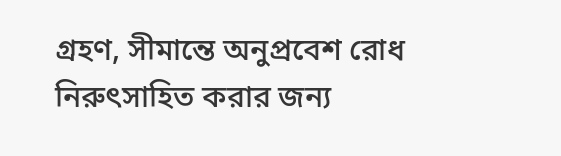গ্রহণ, সীমান্তে অনুপ্রবেশ রোধ নিরুৎসাহিত করার জন্য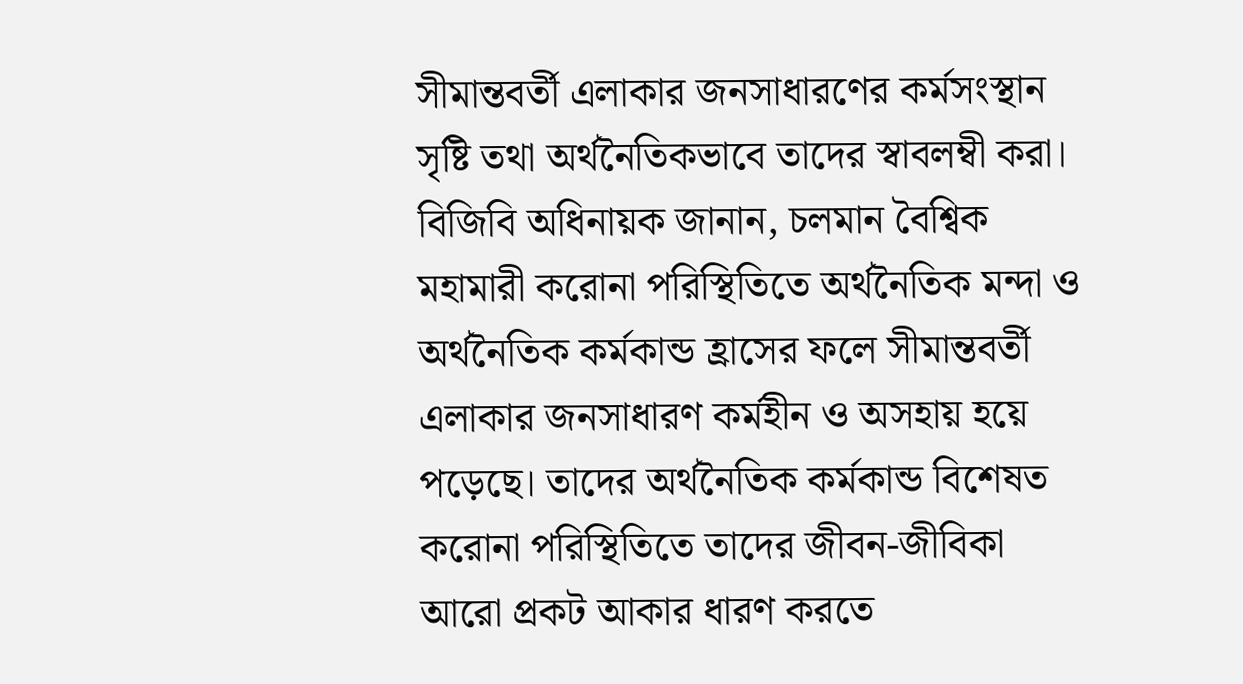সীমান্তবর্তী এলাকার জনসাধারণের কর্মসংস্থান সৃষ্টি তথা অর্থনৈতিকভাবে তাদের স্বাবলম্বী করা।
বিজিবি অধিনায়ক জানান, চলমান বৈশ্বিক মহামারী করোনা পরিস্থিতিতে অর্থনৈতিক মন্দা ও অর্থনৈতিক কর্মকান্ড হ্রাসের ফলে সীমান্তবর্তী এলাকার জনসাধারণ কর্মহীন ও অসহায় হয়ে পড়েছে। তাদের অর্থনৈতিক কর্মকান্ড বিশেষত করোনা পরিস্থিতিতে তাদের জীবন-জীবিকা আরো প্রকট আকার ধারণ করতে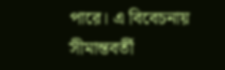পারে। এ বিবেচনায় সীমান্তবর্তী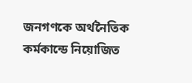জনগণকে অর্থনৈতিক কর্মকান্ডে নিয়োজিত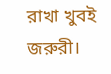রাখা খুবই জরুরী।